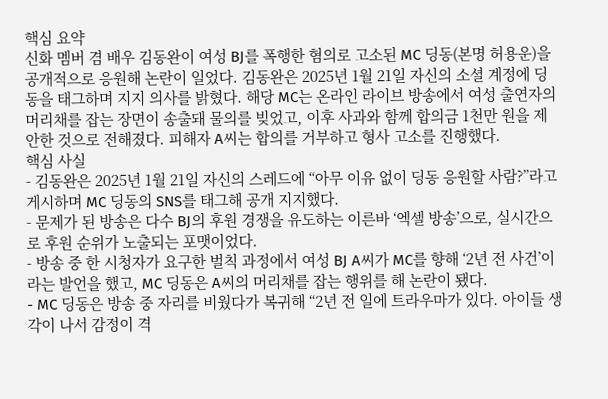핵심 요약
신화 멤버 겸 배우 김동완이 여성 BJ를 폭행한 혐의로 고소된 MC 딩동(본명 허용운)을 공개적으로 응원해 논란이 일었다. 김동완은 2025년 1월 21일 자신의 소셜 계정에 딩동을 태그하며 지지 의사를 밝혔다. 해당 MC는 온라인 라이브 방송에서 여성 출연자의 머리채를 잡는 장면이 송출돼 물의를 빚었고, 이후 사과와 함께 합의금 1천만 원을 제안한 것으로 전해졌다. 피해자 A씨는 합의를 거부하고 형사 고소를 진행했다.
핵심 사실
- 김동완은 2025년 1월 21일 자신의 스레드에 “아무 이유 없이 딩동 응원할 사람?”라고 게시하며 MC 딩동의 SNS를 태그해 공개 지지했다.
- 문제가 된 방송은 다수 BJ의 후원 경쟁을 유도하는 이른바 ‘엑셀 방송’으로, 실시간으로 후원 순위가 노출되는 포맷이었다.
- 방송 중 한 시청자가 요구한 벌칙 과정에서 여성 BJ A씨가 MC를 향해 ‘2년 전 사건’이라는 발언을 했고, MC 딩동은 A씨의 머리채를 잡는 행위를 해 논란이 됐다.
- MC 딩동은 방송 중 자리를 비웠다가 복귀해 “2년 전 일에 트라우마가 있다. 아이들 생각이 나서 감정이 격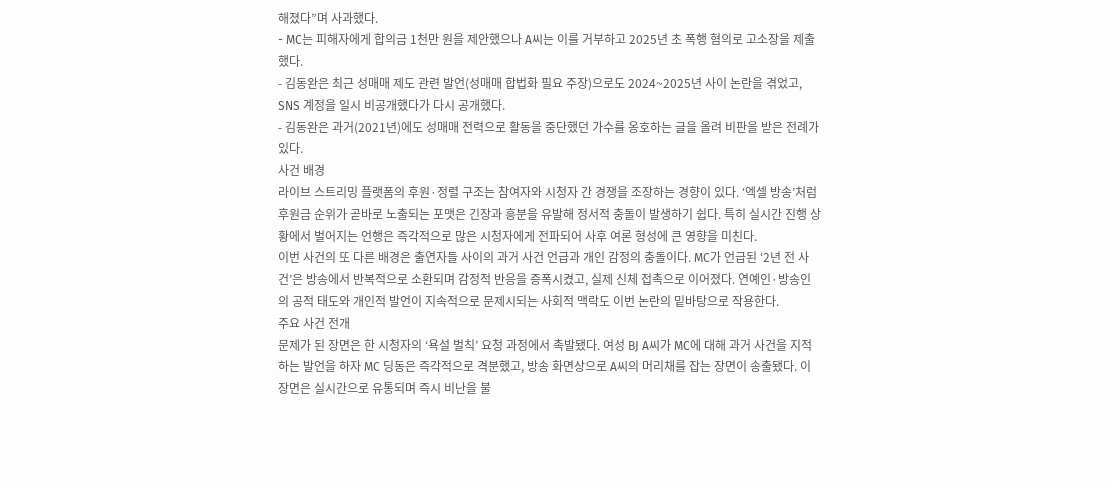해졌다”며 사과했다.
- MC는 피해자에게 합의금 1천만 원을 제안했으나 A씨는 이를 거부하고 2025년 초 폭행 혐의로 고소장을 제출했다.
- 김동완은 최근 성매매 제도 관련 발언(성매매 합법화 필요 주장)으로도 2024~2025년 사이 논란을 겪었고, SNS 계정을 일시 비공개했다가 다시 공개했다.
- 김동완은 과거(2021년)에도 성매매 전력으로 활동을 중단했던 가수를 옹호하는 글을 올려 비판을 받은 전례가 있다.
사건 배경
라이브 스트리밍 플랫폼의 후원·정렬 구조는 참여자와 시청자 간 경쟁을 조장하는 경향이 있다. ‘엑셀 방송’처럼 후원금 순위가 곧바로 노출되는 포맷은 긴장과 흥분을 유발해 정서적 충돌이 발생하기 쉽다. 특히 실시간 진행 상황에서 벌어지는 언행은 즉각적으로 많은 시청자에게 전파되어 사후 여론 형성에 큰 영향을 미친다.
이번 사건의 또 다른 배경은 출연자들 사이의 과거 사건 언급과 개인 감정의 충돌이다. MC가 언급된 ‘2년 전 사건’은 방송에서 반복적으로 소환되며 감정적 반응을 증폭시켰고, 실제 신체 접촉으로 이어졌다. 연예인·방송인의 공적 태도와 개인적 발언이 지속적으로 문제시되는 사회적 맥락도 이번 논란의 밑바탕으로 작용한다.
주요 사건 전개
문제가 된 장면은 한 시청자의 ‘욕설 벌칙’ 요청 과정에서 촉발됐다. 여성 BJ A씨가 MC에 대해 과거 사건을 지적하는 발언을 하자 MC 딩동은 즉각적으로 격분했고, 방송 화면상으로 A씨의 머리채를 잡는 장면이 송출됐다. 이 장면은 실시간으로 유통되며 즉시 비난을 불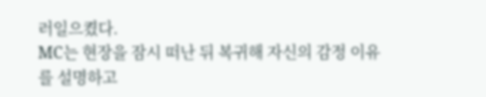러일으켰다.
MC는 현장을 잠시 떠난 뒤 복귀해 자신의 감정 이유를 설명하고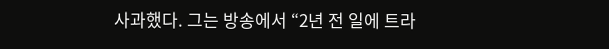사과했다. 그는 방송에서 “2년 전 일에 트라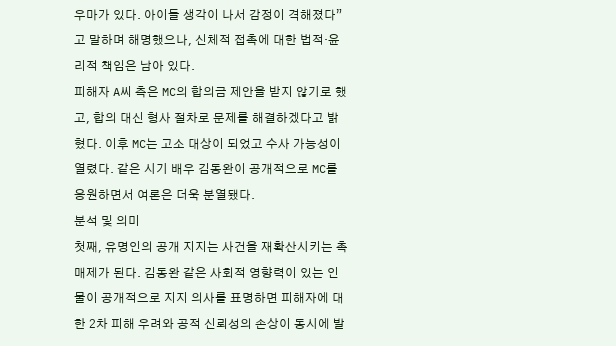우마가 있다. 아이들 생각이 나서 감정이 격해졌다”고 말하며 해명했으나, 신체적 접촉에 대한 법적·윤리적 책임은 남아 있다.
피해자 A씨 측은 MC의 합의금 제안을 받지 않기로 했고, 합의 대신 형사 절차로 문제를 해결하겠다고 밝혔다. 이후 MC는 고소 대상이 되었고 수사 가능성이 열렸다. 같은 시기 배우 김동완이 공개적으로 MC를 응원하면서 여론은 더욱 분열됐다.
분석 및 의미
첫째, 유명인의 공개 지지는 사건을 재확산시키는 촉매제가 된다. 김동완 같은 사회적 영향력이 있는 인물이 공개적으로 지지 의사를 표명하면 피해자에 대한 2차 피해 우려와 공적 신뢰성의 손상이 동시에 발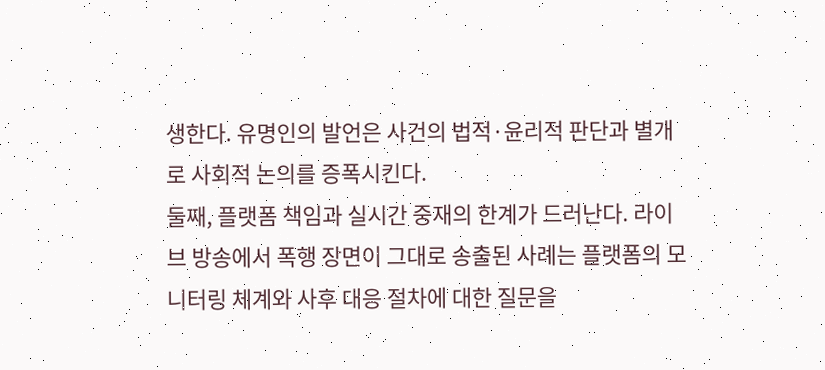생한다. 유명인의 발언은 사건의 법적·윤리적 판단과 별개로 사회적 논의를 증폭시킨다.
둘째, 플랫폼 책임과 실시간 중재의 한계가 드러난다. 라이브 방송에서 폭행 장면이 그대로 송출된 사례는 플랫폼의 모니터링 체계와 사후 대응 절차에 대한 질문을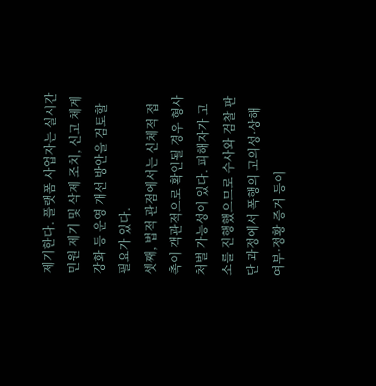제기한다. 플랫폼 사업자는 실시간 민원 제기 및 삭제 조치, 신고 체계 강화 등 운영 개선 방안을 검토할 필요가 있다.
셋째, 법적 관점에서는 신체적 접촉이 객관적으로 확인될 경우 형사 처벌 가능성이 있다. 피해자가 고소를 진행했으므로 수사와 검찰 판단 과정에서 폭행의 고의성·상해 여부·정황 증거 등이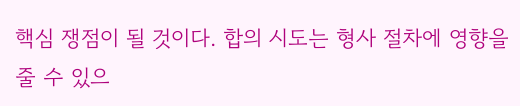핵심 쟁점이 될 것이다. 합의 시도는 형사 절차에 영향을 줄 수 있으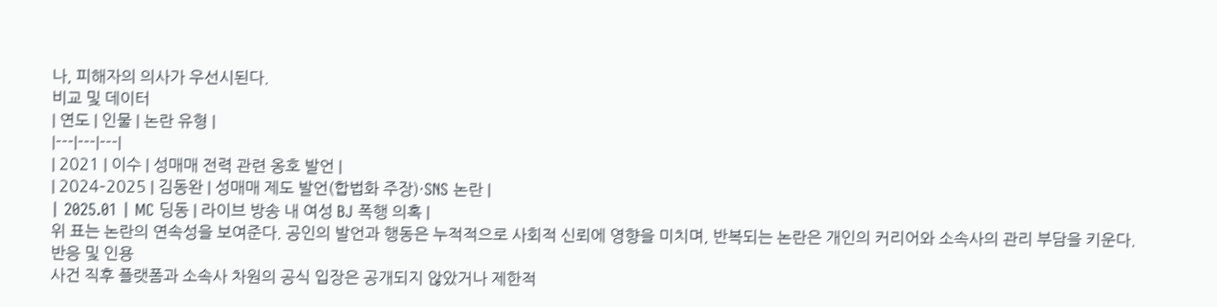나, 피해자의 의사가 우선시된다.
비교 및 데이터
| 연도 | 인물 | 논란 유형 |
|---|---|---|
| 2021 | 이수 | 성매매 전력 관련 옹호 발언 |
| 2024–2025 | 김동완 | 성매매 제도 발언(합법화 주장)·SNS 논란 |
| 2025.01 | MC 딩동 | 라이브 방송 내 여성 BJ 폭행 의혹 |
위 표는 논란의 연속성을 보여준다. 공인의 발언과 행동은 누적적으로 사회적 신뢰에 영향을 미치며, 반복되는 논란은 개인의 커리어와 소속사의 관리 부담을 키운다.
반응 및 인용
사건 직후 플랫폼과 소속사 차원의 공식 입장은 공개되지 않았거나 제한적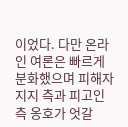이었다. 다만 온라인 여론은 빠르게 분화했으며 피해자 지지 측과 피고인 측 옹호가 엇갈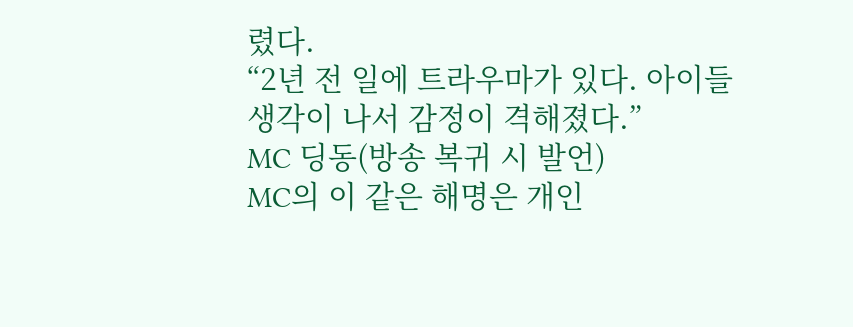렸다.
“2년 전 일에 트라우마가 있다. 아이들 생각이 나서 감정이 격해졌다.”
MC 딩동(방송 복귀 시 발언)
MC의 이 같은 해명은 개인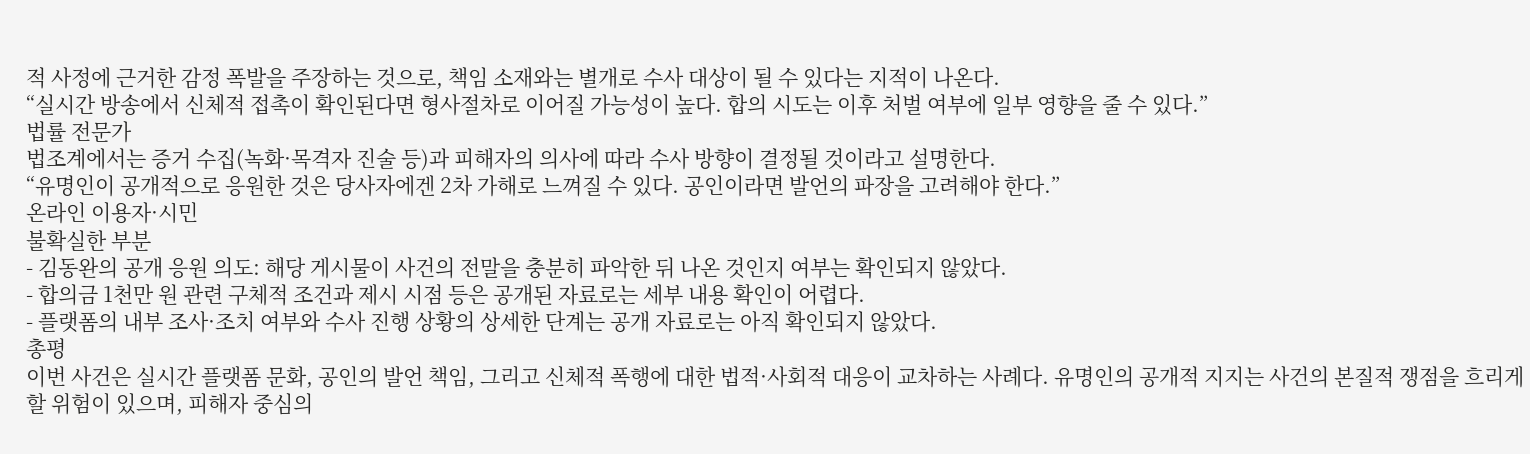적 사정에 근거한 감정 폭발을 주장하는 것으로, 책임 소재와는 별개로 수사 대상이 될 수 있다는 지적이 나온다.
“실시간 방송에서 신체적 접촉이 확인된다면 형사절차로 이어질 가능성이 높다. 합의 시도는 이후 처벌 여부에 일부 영향을 줄 수 있다.”
법률 전문가
법조계에서는 증거 수집(녹화·목격자 진술 등)과 피해자의 의사에 따라 수사 방향이 결정될 것이라고 설명한다.
“유명인이 공개적으로 응원한 것은 당사자에겐 2차 가해로 느껴질 수 있다. 공인이라면 발언의 파장을 고려해야 한다.”
온라인 이용자·시민
불확실한 부분
- 김동완의 공개 응원 의도: 해당 게시물이 사건의 전말을 충분히 파악한 뒤 나온 것인지 여부는 확인되지 않았다.
- 합의금 1천만 원 관련 구체적 조건과 제시 시점 등은 공개된 자료로는 세부 내용 확인이 어렵다.
- 플랫폼의 내부 조사·조치 여부와 수사 진행 상황의 상세한 단계는 공개 자료로는 아직 확인되지 않았다.
총평
이번 사건은 실시간 플랫폼 문화, 공인의 발언 책임, 그리고 신체적 폭행에 대한 법적·사회적 대응이 교차하는 사례다. 유명인의 공개적 지지는 사건의 본질적 쟁점을 흐리게 할 위험이 있으며, 피해자 중심의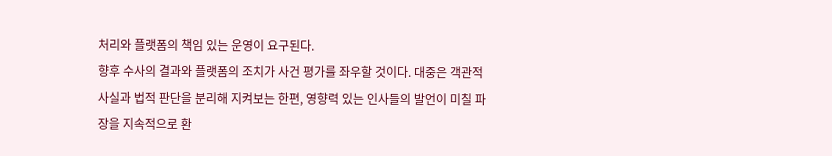처리와 플랫폼의 책임 있는 운영이 요구된다.
향후 수사의 결과와 플랫폼의 조치가 사건 평가를 좌우할 것이다. 대중은 객관적 사실과 법적 판단을 분리해 지켜보는 한편, 영향력 있는 인사들의 발언이 미칠 파장을 지속적으로 환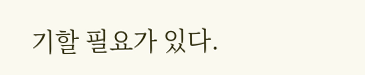기할 필요가 있다.